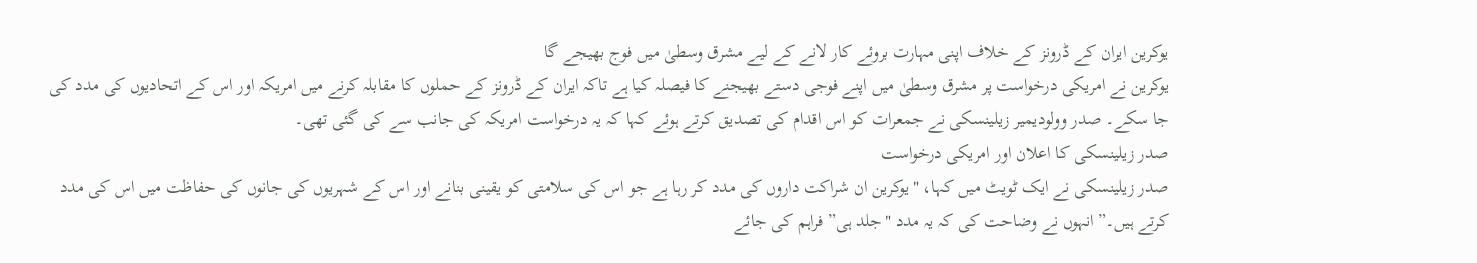یوکرین ایران کے ڈرونز کے خلاف اپنی مہارت بروئے کار لانے کے لیے مشرق وسطیٰ میں فوج بھیجے گا
یوکرین نے امریکی درخواست پر مشرق وسطیٰ میں اپنے فوجی دستے بھیجنے کا فیصلہ کیا ہے تاکہ ایران کے ڈرونز کے حملوں کا مقابلہ کرنے میں امریکہ اور اس کے اتحادیوں کی مدد کی جا سکے۔ صدر وولودیمیر زیلینسکی نے جمعرات کو اس اقدام کی تصدیق کرتے ہوئے کہا کہ یہ درخواست امریکہ کی جانب سے کی گئی تھی۔
صدر زیلینسکی کا اعلان اور امریکی درخواست
صدر زیلینسکی نے ایک ٹویٹ میں کہا، "یوکرین ان شراکت داروں کی مدد کر رہا ہے جو اس کی سلامتی کو یقینی بنانے اور اس کے شہریوں کی جانوں کی حفاظت میں اس کی مدد کرتے ہیں۔” انہوں نے وضاحت کی کہ یہ مدد "جلد ہی” فراہم کی جائے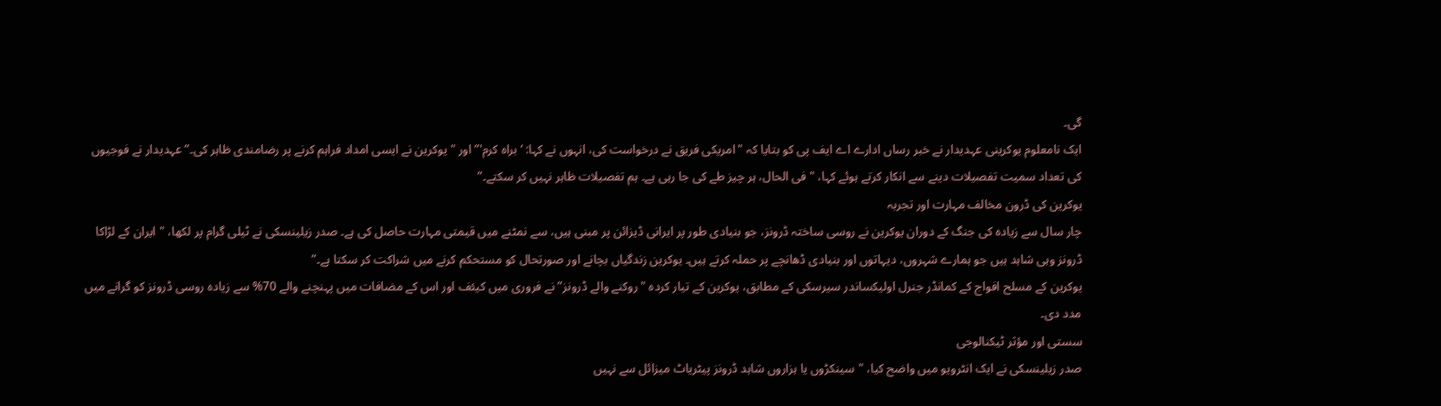گی۔
ایک نامعلوم یوکرینی عہدیدار نے خبر رساں ادارے اے ایف پی کو بتایا کہ "امریکی فریق نے درخواست کی، انہوں نے کہا: ‘براہ کرم'” اور "یوکرین نے ایسی امداد فراہم کرنے پر رضامندی ظاہر کی۔” عہدیدار نے فوجیوں کی تعداد سمیت تفصیلات دینے سے انکار کرتے ہوئے کہا، "فی الحال، ہر چیز طے کی جا رہی ہے۔ ہم تفصیلات ظاہر نہیں کر سکتے۔”
یوکرین کی ڈرون مخالف مہارت اور تجربہ
چار سال سے زیادہ کی جنگ کے دوران یوکرین نے روسی ساختہ ڈرونز، جو بنیادی طور پر ایرانی ڈیزائن پر مبنی ہیں، سے نمٹنے میں قیمتی مہارت حاصل کی ہے۔ صدر زیلینسکی نے ٹیلی گرام پر لکھا، "ایران کے لڑاکا ڈرونز وہی شاہد ہیں جو ہمارے شہروں، دیہاتوں اور بنیادی ڈھانچے پر حملہ کرتے ہیں۔ یوکرین زندگیاں بچانے اور صورتحال کو مستحکم کرنے میں شراکت کر سکتا ہے۔”
یوکرین کے مسلح افواج کے کمانڈر جنرل اولیکساندر سیرسکی کے مطابق، یوکرین کے تیار کردہ "روکنے والے ڈرونز” نے فروری میں کیئف اور اس کے مضافات میں پہنچنے والے 70% سے زیادہ روسی ڈرونز کو گرانے میں مدد دی۔
سستی اور مؤثر ٹیکنالوجی
صدر زیلینسکی نے ایک انٹرویو میں واضح کیا، "سینکڑوں یا ہزاروں شاہد ڈرونز پیٹریاٹ میزائل سے نہیں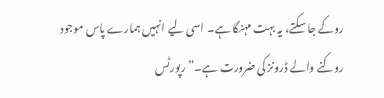روکے جا سکتے، یہ بہت مہنگا ہے۔ اسی لیے انہیں ہمارے پاس موجود روکنے والے ڈرونز کی ضرورت ہے۔” رپورٹس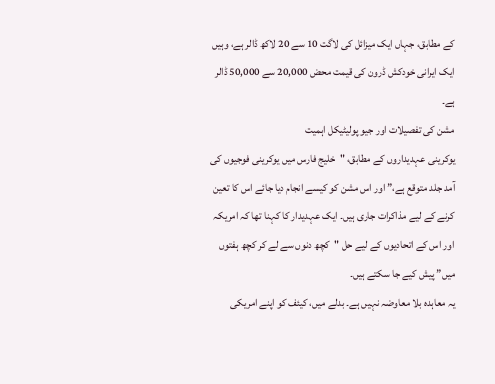کے مطابق، جہاں ایک میزائل کی لاگت 10 سے 20 لاکھ ڈالر ہے، وہیں ایک ایرانی خودکش ڈرون کی قیمت محض 20,000 سے 50,000 ڈالر ہے۔
مشن کی تفصیلات اور جیو پولیٹیکل اہمیت
یوکرینی عہدیداروں کے مطابق، "خلیج فارس میں یوکرینی فوجیوں کی آمد جلد متوقع ہے،” اور اس مشن کو کیسے انجام دیا جائے اس کا تعین کرنے کے لیے مذاکرات جاری ہیں۔ ایک عہدیدار کا کہنا تھا کہ امریکہ اور اس کے اتحادیوں کے لیے حل "کچھ دنوں سے لے کر کچھ ہفتوں میں” پیش کیے جا سکتے ہیں۔
یہ معاہدہ بلا معاوضہ نہیں ہے۔ بدلے میں، کیئف کو اپنے امریکی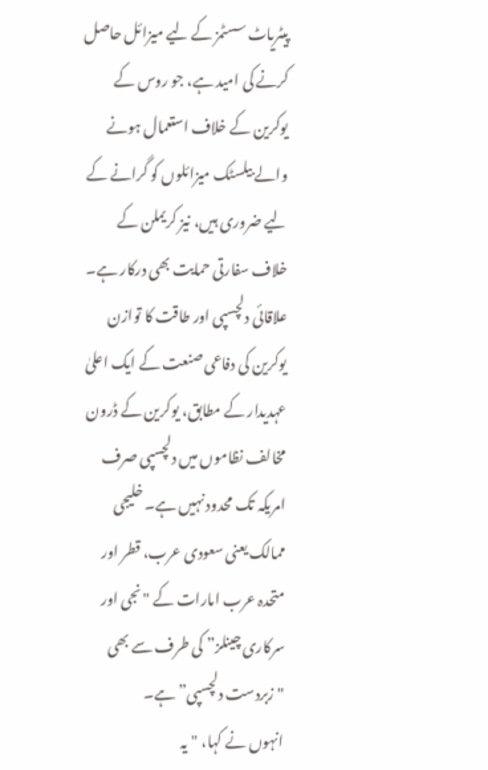پیٹریاٹ سسٹمز کے لیے میزائل حاصل کرنے کی امید ہے، جو روس کے یوکرین کے خلاف استعمال ہونے والے بیلسٹک میزائلوں کو گرانے کے لیے ضروری ہیں، نیز کریملن کے خلاف سفارتی حمایت بھی درکار ہے۔
علاقائی دلچسپی اور طاقت کا توازن
یوکرین کی دفاعی صنعت کے ایک اعلیٰ عہدیدار کے مطابق، یوکرین کے ڈرون مخالف نظاموں میں دلچسپی صرف امریکہ تک محدود نہیں ہے۔ خلیجی ممالک یعنی سعودی عرب، قطر اور متحدہ عرب امارات کے "نجی اور سرکاری چینلز” کی طرف سے بھی "زبردست دلچسپی” ہے۔
انہوں نے کہا، "یہ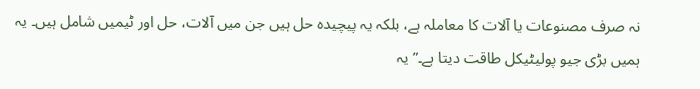نہ صرف مصنوعات یا آلات کا معاملہ ہے، بلکہ یہ پیچیدہ حل ہیں جن میں آلات، حل اور ٹیمیں شامل ہیں۔ یہ ہمیں بڑی جیو پولیٹیکل طاقت دیتا ہے۔” یہ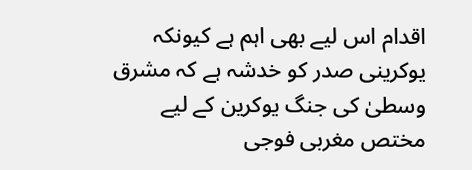اقدام اس لیے بھی اہم ہے کیونکہ یوکرینی صدر کو خدشہ ہے کہ مشرق وسطیٰ کی جنگ یوکرین کے لیے مختص مغربی فوجی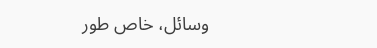وسائل، خاص طور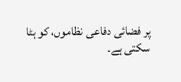پر فضائی دفاعی نظاموں، کو ہٹا سکتی ہے۔